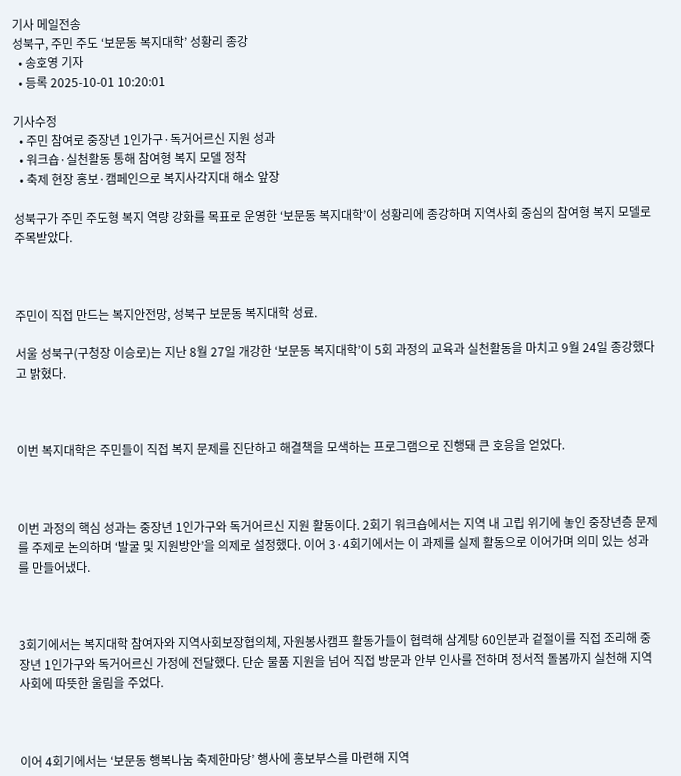기사 메일전송
성북구, 주민 주도 ‘보문동 복지대학’ 성황리 종강
  • 송호영 기자
  • 등록 2025-10-01 10:20:01

기사수정
  • 주민 참여로 중장년 1인가구·독거어르신 지원 성과
  • 워크숍·실천활동 통해 참여형 복지 모델 정착
  • 축제 현장 홍보·캠페인으로 복지사각지대 해소 앞장

성북구가 주민 주도형 복지 역량 강화를 목표로 운영한 ‘보문동 복지대학’이 성황리에 종강하며 지역사회 중심의 참여형 복지 모델로 주목받았다.



주민이 직접 만드는 복지안전망, 성북구 보문동 복지대학 성료.

서울 성북구(구청장 이승로)는 지난 8월 27일 개강한 ‘보문동 복지대학’이 5회 과정의 교육과 실천활동을 마치고 9월 24일 종강했다고 밝혔다.



이번 복지대학은 주민들이 직접 복지 문제를 진단하고 해결책을 모색하는 프로그램으로 진행돼 큰 호응을 얻었다.



이번 과정의 핵심 성과는 중장년 1인가구와 독거어르신 지원 활동이다. 2회기 워크숍에서는 지역 내 고립 위기에 놓인 중장년층 문제를 주제로 논의하며 ‘발굴 및 지원방안’을 의제로 설정했다. 이어 3·4회기에서는 이 과제를 실제 활동으로 이어가며 의미 있는 성과를 만들어냈다.



3회기에서는 복지대학 참여자와 지역사회보장협의체, 자원봉사캠프 활동가들이 협력해 삼계탕 60인분과 겉절이를 직접 조리해 중장년 1인가구와 독거어르신 가정에 전달했다. 단순 물품 지원을 넘어 직접 방문과 안부 인사를 전하며 정서적 돌봄까지 실천해 지역사회에 따뜻한 울림을 주었다.



이어 4회기에서는 ‘보문동 행복나눔 축제한마당’ 행사에 홍보부스를 마련해 지역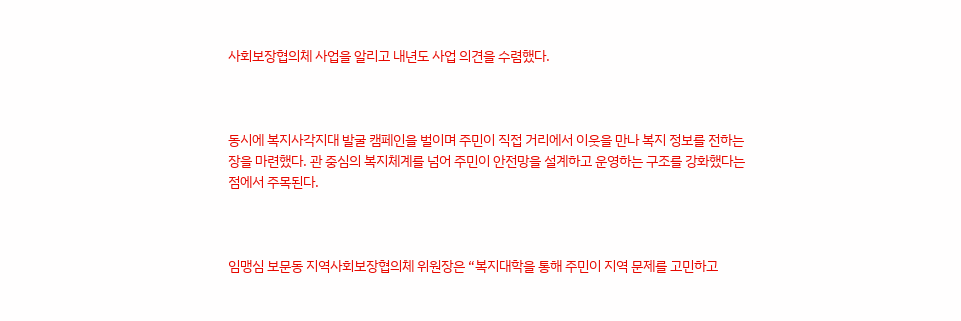사회보장협의체 사업을 알리고 내년도 사업 의견을 수렴했다.



동시에 복지사각지대 발굴 캠페인을 벌이며 주민이 직접 거리에서 이웃을 만나 복지 정보를 전하는 장을 마련했다. 관 중심의 복지체계를 넘어 주민이 안전망을 설계하고 운영하는 구조를 강화했다는 점에서 주목된다.



임맹심 보문동 지역사회보장협의체 위원장은 “복지대학을 통해 주민이 지역 문제를 고민하고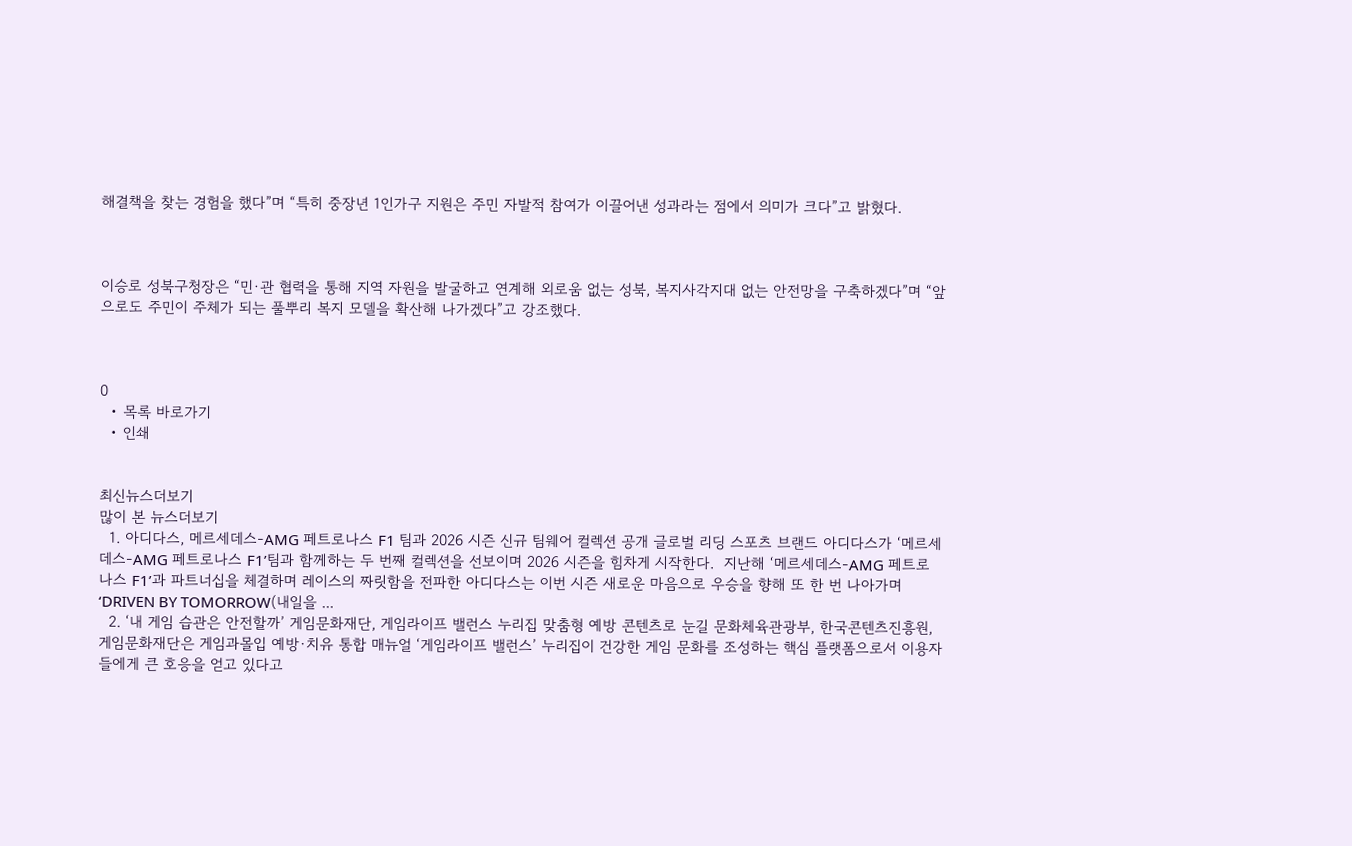해결책을 찾는 경험을 했다”며 “특히 중장년 1인가구 지원은 주민 자발적 참여가 이끌어낸 성과라는 점에서 의미가 크다”고 밝혔다.



이승로 성북구청장은 “민·관 협력을 통해 지역 자원을 발굴하고 연계해 외로움 없는 성북, 복지사각지대 없는 안전망을 구축하겠다”며 “앞으로도 주민이 주체가 되는 풀뿌리 복지 모델을 확산해 나가겠다”고 강조했다.



0
  • 목록 바로가기
  • 인쇄


최신뉴스더보기
많이 본 뉴스더보기
  1. 아디다스, 메르세데스-AMG 페트로나스 F1 팀과 2026 시즌 신규 팀웨어 컬렉션 공개 글로벌 리딩 스포츠 브랜드 아디다스가 ‘메르세데스-AMG 페트로나스 F1’팀과 함께하는 두 번째 컬렉션을 선보이며 2026 시즌을 힘차게 시작한다.  지난해 ‘메르세데스-AMG 페트로나스 F1’과 파트너십을 체결하며 레이스의 짜릿함을 전파한 아디다스는 이번 시즌 새로운 마음으로 우승을 향해 또 한 번 나아가며 ‘DRIVEN BY TOMORROW(내일을 ...
  2. ‘내 게임 습관은 안전할까’ 게임문화재단, 게임라이프 밸런스 누리집 맞춤형 예방 콘텐츠로 눈길 문화체육관광부, 한국콘텐츠진흥원, 게임문화재단은 게임과몰입 예방·치유 통합 매뉴얼 ‘게임라이프 밸런스’ 누리집이 건강한 게임 문화를 조성하는 핵심 플랫폼으로서 이용자들에게 큰 호응을 얻고 있다고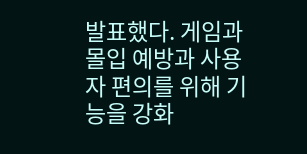발표했다. 게임과몰입 예방과 사용자 편의를 위해 기능을 강화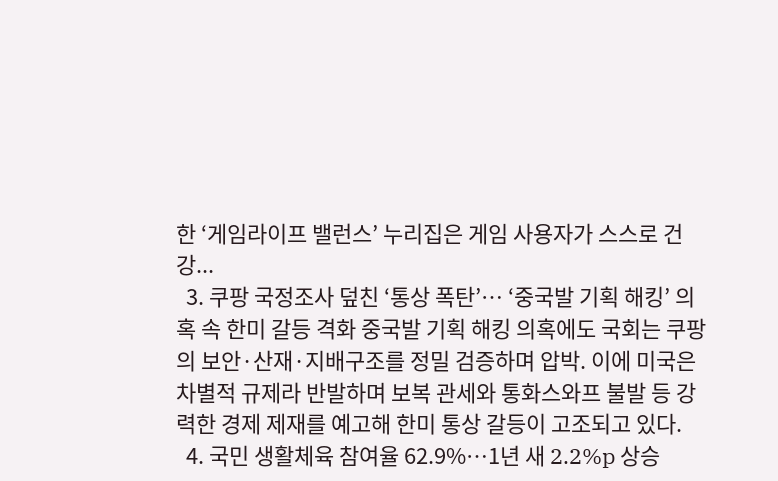한 ‘게임라이프 밸런스’ 누리집은 게임 사용자가 스스로 건강...
  3. 쿠팡 국정조사 덮친 ‘통상 폭탄’… ‘중국발 기획 해킹’ 의혹 속 한미 갈등 격화 중국발 기획 해킹 의혹에도 국회는 쿠팡의 보안·산재·지배구조를 정밀 검증하며 압박. 이에 미국은 차별적 규제라 반발하며 보복 관세와 통화스와프 불발 등 강력한 경제 제재를 예고해 한미 통상 갈등이 고조되고 있다.
  4. 국민 생활체육 참여율 62.9%…1년 새 2.2%p 상승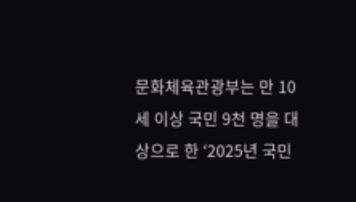문화체육관광부는 만 10세 이상 국민 9천 명을 대상으로 한 ‘2025년 국민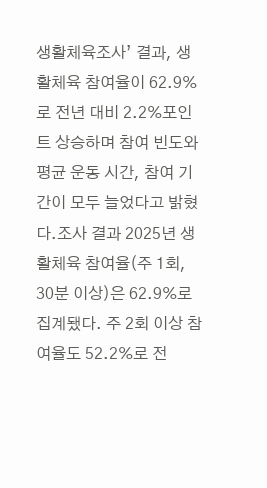생활체육조사’ 결과, 생활체육 참여율이 62.9%로 전년 대비 2.2%포인트 상승하며 참여 빈도와 평균 운동 시간, 참여 기간이 모두 늘었다고 밝혔다.조사 결과 2025년 생활체육 참여율(주 1회, 30분 이상)은 62.9%로 집계됐다. 주 2회 이상 참여율도 52.2%로 전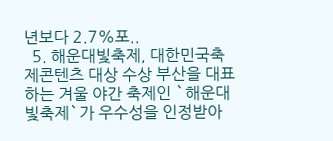년보다 2.7%포..
  5. 해운대빛축제, 대한민국축제콘텐츠 대상 수상 부산을 대표하는 겨울 야간 축제인 `해운대빛축제`가 우수성을 인정받아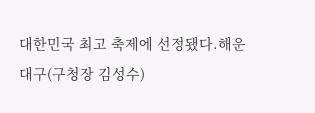대한민국 최고 축제에 선정됐다.해운대구(구청장 김성수)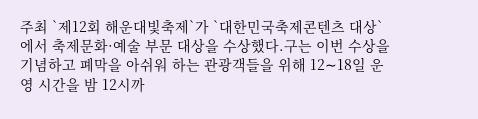주최 `제12회 해운대빛축제`가 `대한민국축제콘텐츠 대상`에서 축제문화·예술 부문 대상을 수상했다.구는 이번 수상을 기념하고 폐막을 아쉬워 하는 관광객들을 위해 12∼18일 운영 시간을 밤 12시까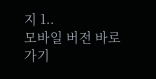지 1..
모바일 버전 바로가기